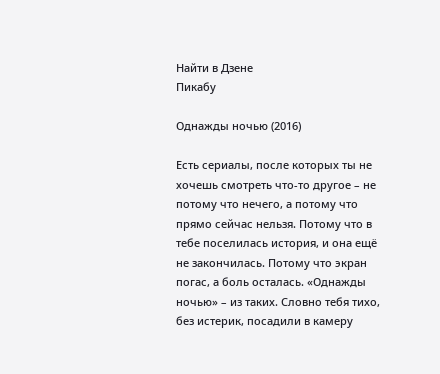Найти в Дзене
Пикабу

Однажды ночью (2016)

Есть сериалы, после которых ты не хочешь смотреть что-то другое – не потому что нечего, а потому что прямо сейчас нельзя. Потому что в тебе поселилась история, и она ещё не закончилась. Потому что экран погас, а боль осталась. «Однажды ночью» – из таких. Словно тебя тихо, без истерик, посадили в камеру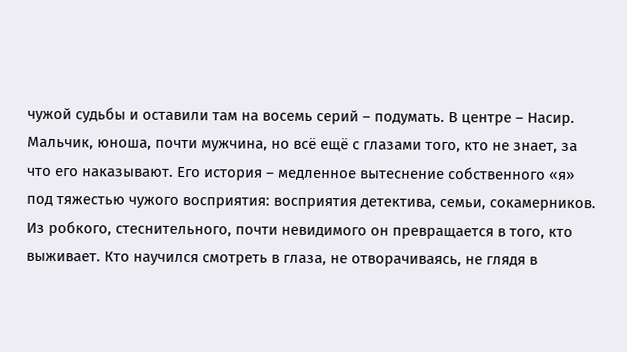чужой судьбы и оставили там на восемь серий – подумать. В центре – Насир. Мальчик, юноша, почти мужчина, но всё ещё с глазами того, кто не знает, за что его наказывают. Его история – медленное вытеснение собственного «я» под тяжестью чужого восприятия: восприятия детектива, семьи, сокамерников. Из робкого, стеснительного, почти невидимого он превращается в того, кто выживает. Кто научился смотреть в глаза, не отворачиваясь, не глядя в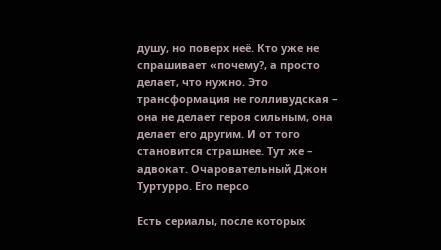душу, но поверх неё. Кто уже не спрашивает «почему?, а просто делает, что нужно. Это трансформация не голливудская – она не делает героя сильным, она делает его другим. И от того становится страшнее. Тут же – адвокат. Очаровательный Джон Туртурро. Его персо

Есть сериалы, после которых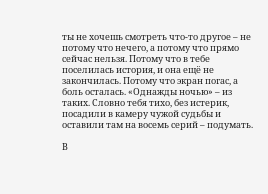ты не хочешь смотреть что-то другое – не потому что нечего, а потому что прямо сейчас нельзя. Потому что в тебе поселилась история, и она ещё не закончилась. Потому что экран погас, а боль осталась. «Однажды ночью» – из таких. Словно тебя тихо, без истерик, посадили в камеру чужой судьбы и оставили там на восемь серий – подумать.

В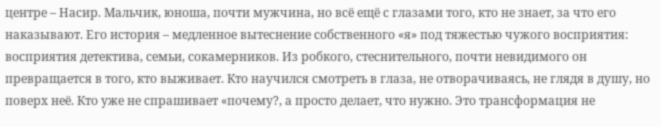центре – Насир. Мальчик, юноша, почти мужчина, но всё ещё с глазами того, кто не знает, за что его наказывают. Его история – медленное вытеснение собственного «я» под тяжестью чужого восприятия: восприятия детектива, семьи, сокамерников. Из робкого, стеснительного, почти невидимого он превращается в того, кто выживает. Кто научился смотреть в глаза, не отворачиваясь, не глядя в душу, но поверх неё. Кто уже не спрашивает «почему?, а просто делает, что нужно. Это трансформация не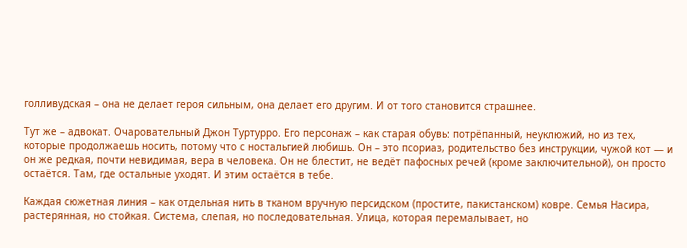голливудская – она не делает героя сильным, она делает его другим. И от того становится страшнее.

Тут же – адвокат. Очаровательный Джон Туртурро. Его персонаж – как старая обувь: потрёпанный, неуклюжий, но из тех, которые продолжаешь носить, потому что с ностальгией любишь. Он – это псориаз, родительство без инструкции, чужой кот — и он же редкая, почти невидимая, вера в человека. Он не блестит, не ведёт пафосных речей (кроме заключительной), он просто остаётся. Там, где остальные уходят. И этим остаётся в тебе.

Каждая сюжетная линия – как отдельная нить в тканом вручную персидском (простите, пакистанском) ковре. Семья Насира, растерянная, но стойкая. Система, слепая, но последовательная. Улица, которая перемалывает, но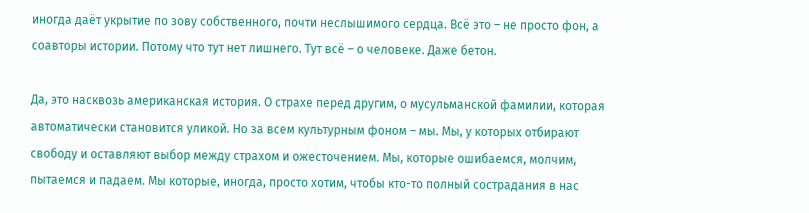иногда даёт укрытие по зову собственного, почти неслышимого сердца. Всё это – не просто фон, а соавторы истории. Потому что тут нет лишнего. Тут всё – о человеке. Даже бетон.

Да, это насквозь американская история. О страхе перед другим, о мусульманской фамилии, которая автоматически становится уликой. Но за всем культурным фоном – мы. Мы, у которых отбирают свободу и оставляют выбор между страхом и ожесточением. Мы, которые ошибаемся, молчим, пытаемся и падаем. Мы которые, иногда, просто хотим, чтобы кто-то полный сострадания в нас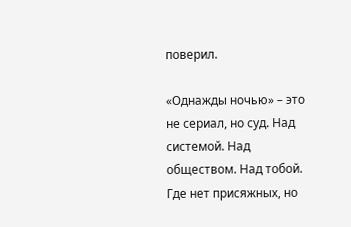поверил.

«Однажды ночью» – это не сериал, но суд. Над системой. Над обществом. Над тобой. Где нет присяжных, но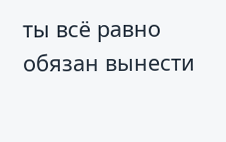ты всё равно обязан вынести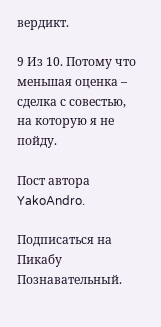вердикт.

9 Из 10. Потому что меньшая оценка – сделка с совестью, на которую я не пойду.

Пост автора YakoAndro.

Подписаться на Пикабу Познавательный.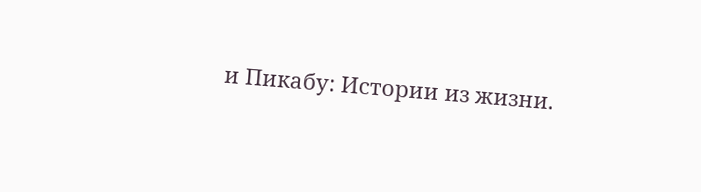и Пикабу: Истории из жизни.